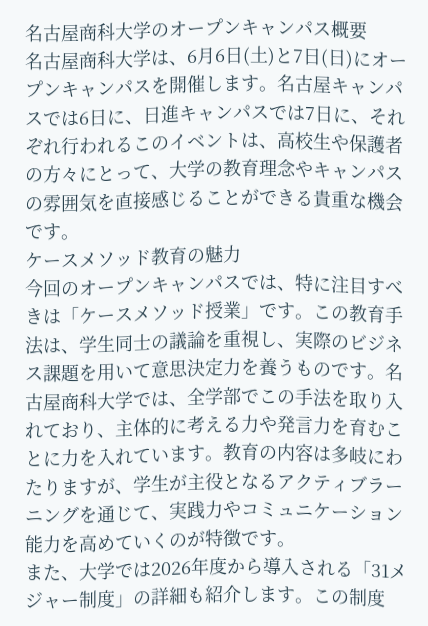名古屋商科大学のオープンキャンパス概要
名古屋商科大学は、6月6日(土)と7日(日)にオープンキャンパスを開催します。名古屋キャンパスでは6日に、日進キャンパスでは7日に、それぞれ行われるこのイベントは、高校生や保護者の方々にとって、大学の教育理念やキャンパスの雰囲気を直接感じることができる貴重な機会です。
ケースメソッド教育の魅力
今回のオープンキャンパスでは、特に注目すべきは「ケースメソッド授業」です。この教育手法は、学生同士の議論を重視し、実際のビジネス課題を用いて意思決定力を養うものです。名古屋商科大学では、全学部でこの手法を取り入れており、主体的に考える力や発言力を育むことに力を入れています。教育の内容は多岐にわたりますが、学生が主役となるアクティブラーニングを通じて、実践力やコミュニケーション能力を高めていくのが特徴です。
また、大学では2026年度から導入される「31メジャー制度」の詳細も紹介します。この制度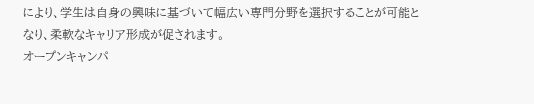により、学生は自身の興味に基づいて幅広い専門分野を選択することが可能となり、柔軟なキャリア形成が促されます。
オープンキャンパ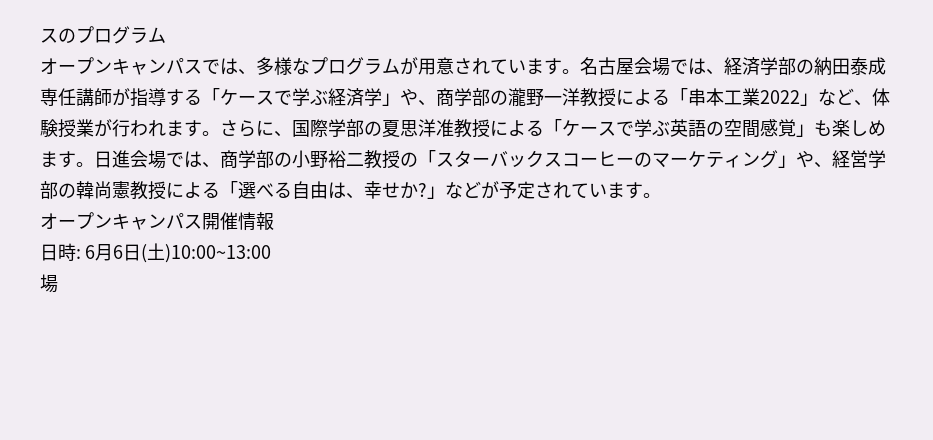スのプログラム
オープンキャンパスでは、多様なプログラムが用意されています。名古屋会場では、経済学部の納田泰成専任講師が指導する「ケースで学ぶ経済学」や、商学部の瀧野一洋教授による「串本工業2022」など、体験授業が行われます。さらに、国際学部の夏思洋准教授による「ケースで学ぶ英語の空間感覚」も楽しめます。日進会場では、商学部の小野裕二教授の「スターバックスコーヒーのマーケティング」や、経営学部の韓尚憲教授による「選べる自由は、幸せか?」などが予定されています。
オープンキャンパス開催情報
日時: 6月6日(土)10:00~13:00
場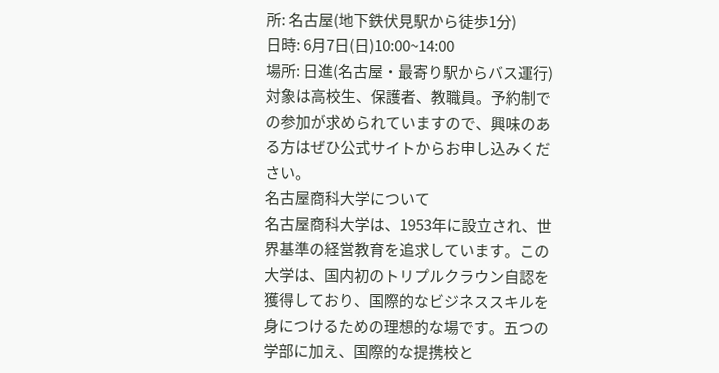所: 名古屋(地下鉄伏見駅から徒歩1分)
日時: 6月7日(日)10:00~14:00
場所: 日進(名古屋・最寄り駅からバス運行)
対象は高校生、保護者、教職員。予約制での参加が求められていますので、興味のある方はぜひ公式サイトからお申し込みください。
名古屋商科大学について
名古屋商科大学は、1953年に設立され、世界基準の経営教育を追求しています。この大学は、国内初のトリプルクラウン自認を獲得しており、国際的なビジネススキルを身につけるための理想的な場です。五つの学部に加え、国際的な提携校と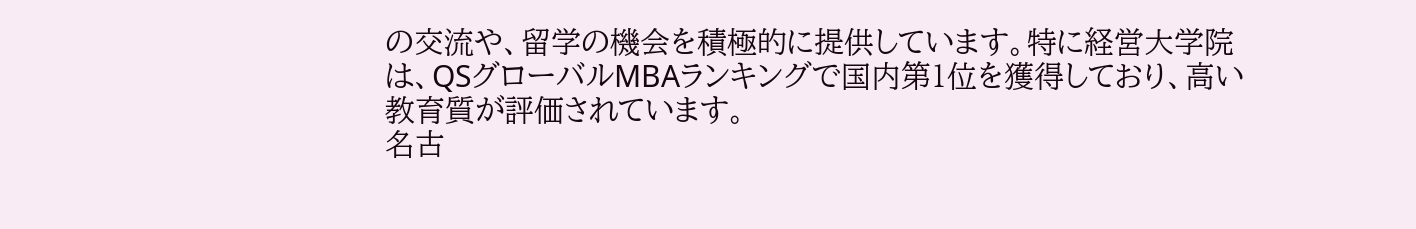の交流や、留学の機会を積極的に提供しています。特に経営大学院は、QSグローバルMBAランキングで国内第1位を獲得しており、高い教育質が評価されています。
名古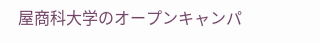屋商科大学のオープンキャンパ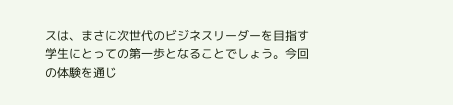スは、まさに次世代のビジネスリーダーを目指す学生にとっての第一歩となることでしょう。今回の体験を通じ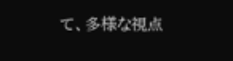て、多様な視点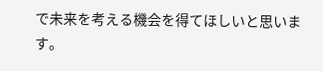で未来を考える機会を得てほしいと思います。